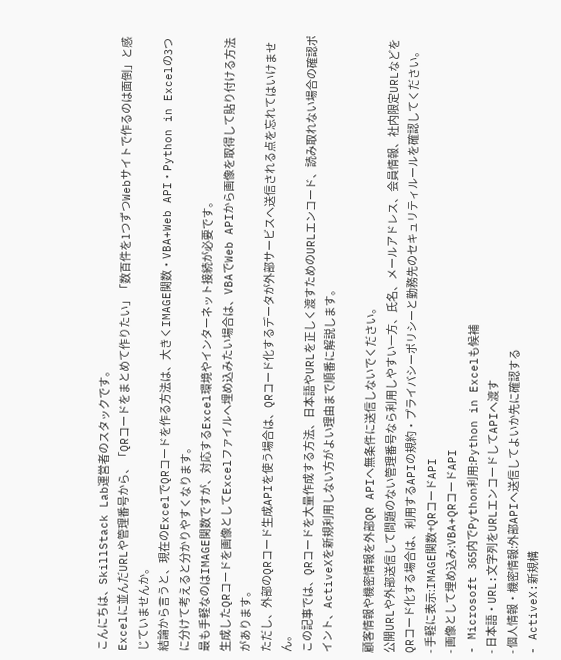こんにちは、SkillStack Lab運営者のスタックです。
Excelに並んだURLや管理番号から、「QRコードをまとめて作りたい」「数百件を1つずつWebサイトで作るのは面倒」と感じていませんか。
結論から言うと、現在のExcelでQRコードを作る方法は、大きくIMAGE関数・VBA+Web API・Python in Excelの3つに分けて考えると分かりやすくなります。
最も手軽なのはIMAGE関数ですが、対応するExcel環境やインターネット接続が必要です。
生成したQRコードを画像としてExcelファイルへ埋め込みたい場合は、VBAでWeb APIから画像を取得して貼り付ける方法があります。
ただし、外部のQRコード生成APIを使う場合は、QRコード化するデータが外部サービスへ送信される点を忘れてはいけません。
この記事では、QRコードを大量作成する方法、日本語やURLを正しく渡すためのURLエンコード、読み取れない場合の確認ポイント、ActiveXを新規利用しない方がよい理由まで順番に解説します。

顧客情報や機密情報を外部QR APIへ無条件に送信しないでください。
公開URLや外部送信して問題のない管理番号なら利用しやすい一方、氏名、メールアドレス、会員情報、社内限定URLなどをQRコード化する場合は、利用するAPIの規約・プライバシーポリシーと勤務先のセキュリティルールを確認してください。
- 手軽に表示:IMAGE関数+QRコードAPI
- 画像として埋め込み:VBA+QRコードAPI
- Microsoft 365内でPython利用:Python in Excelも候補
- 日本語・URL:文字列をURLエンコードしてAPIへ渡す
- 個人情報・機密情報:外部APIへ送信してよいか先に確認する
- ActiveX:新規構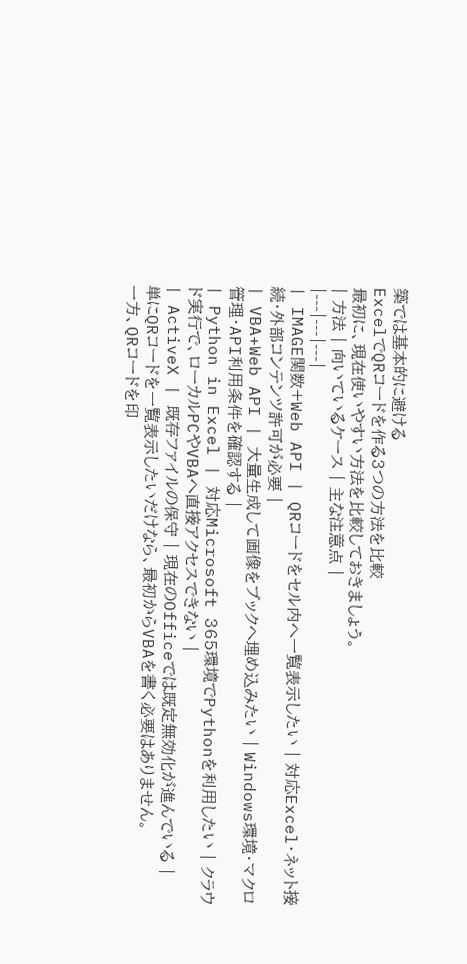築では基本的に避ける
ExcelでQRコードを作る3つの方法を比較
最初に、現在使いやすい方法を比較しておきましょう。
| 方法 | 向いているケース | 主な注意点 |
|---|---|---|
| IMAGE関数+Web API | QRコードをセル内へ一覧表示したい | 対応Excel・ネット接続・外部コンテンツ許可が必要 |
| VBA+Web API | 大量生成して画像をブックへ埋め込みたい | Windows環境・マクロ管理・API利用条件を確認する |
| Python in Excel | 対応Microsoft 365環境でPythonを利用したい | クラウド実行で、ローカルPCやVBAへ直接アクセスできない |
| ActiveX | 既存ファイルの保守 | 現在のOfficeでは既定無効化が進んでいる |
単にQRコードを一覧表示したいだけなら、最初からVBAを書く必要はありません。
一方、QRコードを印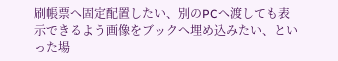刷帳票へ固定配置したい、別のPCへ渡しても表示できるよう画像をブックへ埋め込みたい、といった場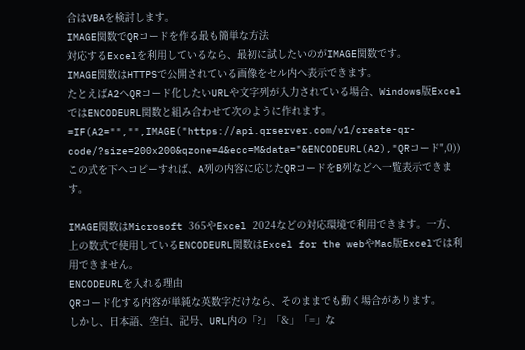合はVBAを検討します。
IMAGE関数でQRコードを作る最も簡単な方法
対応するExcelを利用しているなら、最初に試したいのがIMAGE関数です。
IMAGE関数はHTTPSで公開されている画像をセル内へ表示できます。
たとえばA2へQRコード化したいURLや文字列が入力されている場合、Windows版ExcelではENCODEURL関数と組み合わせて次のように作れます。
=IF(A2="","",IMAGE("https://api.qrserver.com/v1/create-qr-code/?size=200x200&qzone=4&ecc=M&data="&ENCODEURL(A2),"QRコード",0))
この式を下へコピーすれば、A列の内容に応じたQRコードをB列などへ一覧表示できます。

IMAGE関数はMicrosoft 365やExcel 2024などの対応環境で利用できます。一方、上の数式で使用しているENCODEURL関数はExcel for the webやMac版Excelでは利用できません。
ENCODEURLを入れる理由
QRコード化する内容が単純な英数字だけなら、そのままでも動く場合があります。
しかし、日本語、空白、記号、URL内の「?」「&」「=」な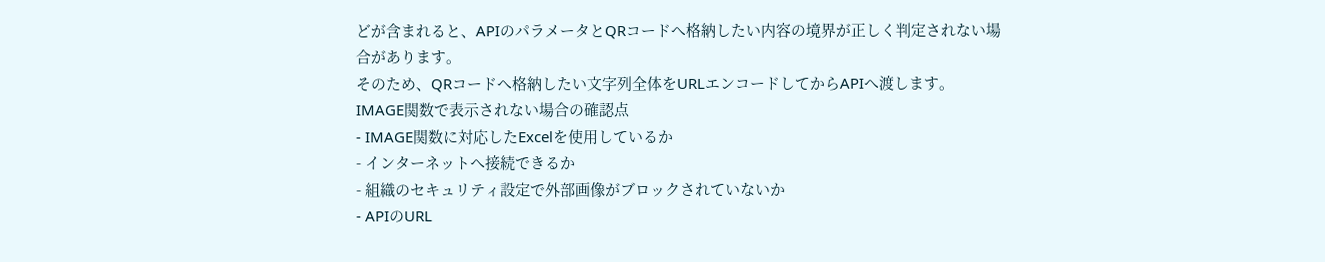どが含まれると、APIのパラメータとQRコードへ格納したい内容の境界が正しく判定されない場合があります。
そのため、QRコードへ格納したい文字列全体をURLエンコードしてからAPIへ渡します。
IMAGE関数で表示されない場合の確認点
- IMAGE関数に対応したExcelを使用しているか
- インターネットへ接続できるか
- 組織のセキュリティ設定で外部画像がブロックされていないか
- APIのURL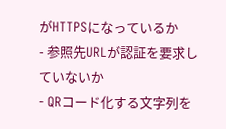がHTTPSになっているか
- 参照先URLが認証を要求していないか
- QRコード化する文字列を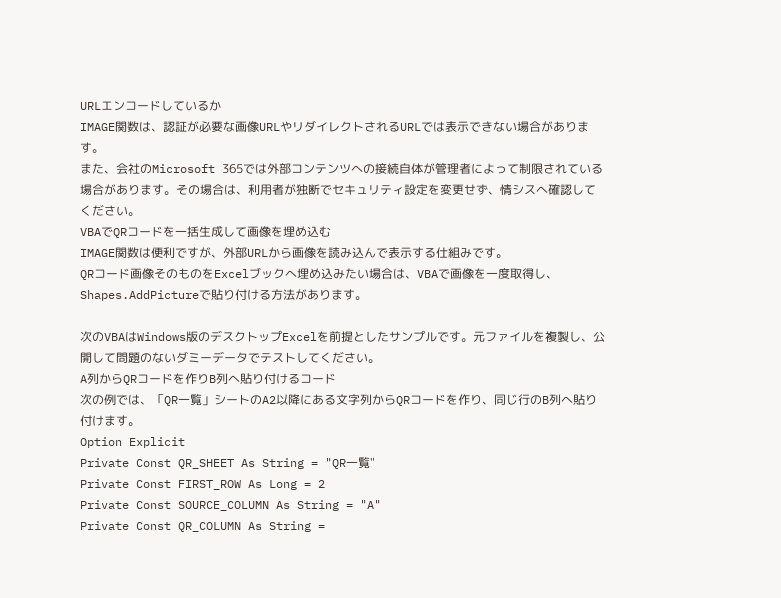URLエンコードしているか
IMAGE関数は、認証が必要な画像URLやリダイレクトされるURLでは表示できない場合があります。
また、会社のMicrosoft 365では外部コンテンツへの接続自体が管理者によって制限されている場合があります。その場合は、利用者が独断でセキュリティ設定を変更せず、情シスへ確認してください。
VBAでQRコードを一括生成して画像を埋め込む
IMAGE関数は便利ですが、外部URLから画像を読み込んで表示する仕組みです。
QRコード画像そのものをExcelブックへ埋め込みたい場合は、VBAで画像を一度取得し、Shapes.AddPictureで貼り付ける方法があります。

次のVBAはWindows版のデスクトップExcelを前提としたサンプルです。元ファイルを複製し、公開して問題のないダミーデータでテストしてください。
A列からQRコードを作りB列へ貼り付けるコード
次の例では、「QR一覧」シートのA2以降にある文字列からQRコードを作り、同じ行のB列へ貼り付けます。
Option Explicit
Private Const QR_SHEET As String = "QR一覧"
Private Const FIRST_ROW As Long = 2
Private Const SOURCE_COLUMN As String = "A"
Private Const QR_COLUMN As String =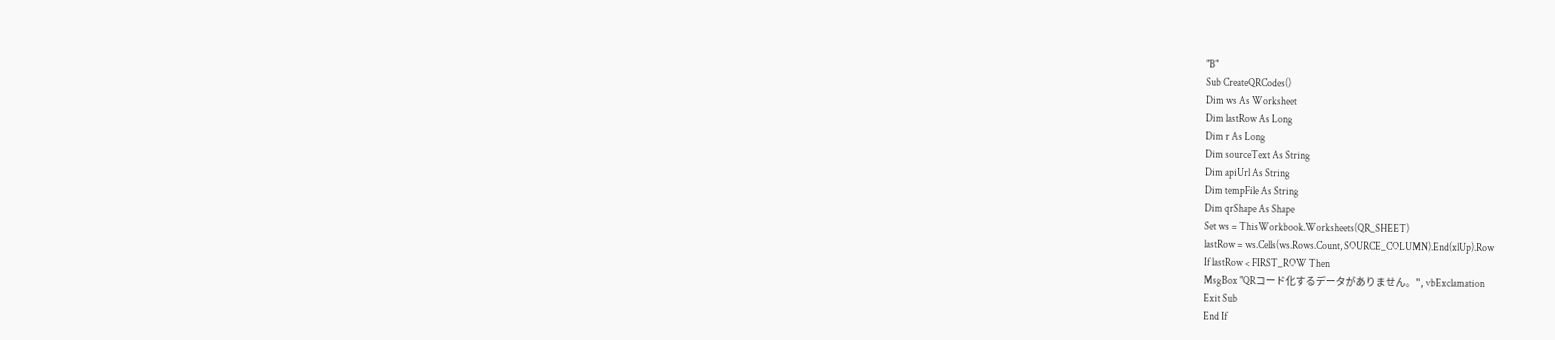"B"
Sub CreateQRCodes()
Dim ws As Worksheet
Dim lastRow As Long
Dim r As Long
Dim sourceText As String
Dim apiUrl As String
Dim tempFile As String
Dim qrShape As Shape
Set ws = ThisWorkbook.Worksheets(QR_SHEET)
lastRow = ws.Cells(ws.Rows.Count, SOURCE_COLUMN).End(xlUp).Row
If lastRow < FIRST_ROW Then
MsgBox "QRコード化するデータがありません。", vbExclamation
Exit Sub
End If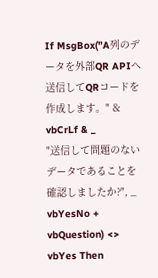If MsgBox("A列のデータを外部QR APIへ送信してQRコードを作成します。" & vbCrLf & _
"送信して問題のないデータであることを確認しましたか?", _
vbYesNo + vbQuestion) <> vbYes Then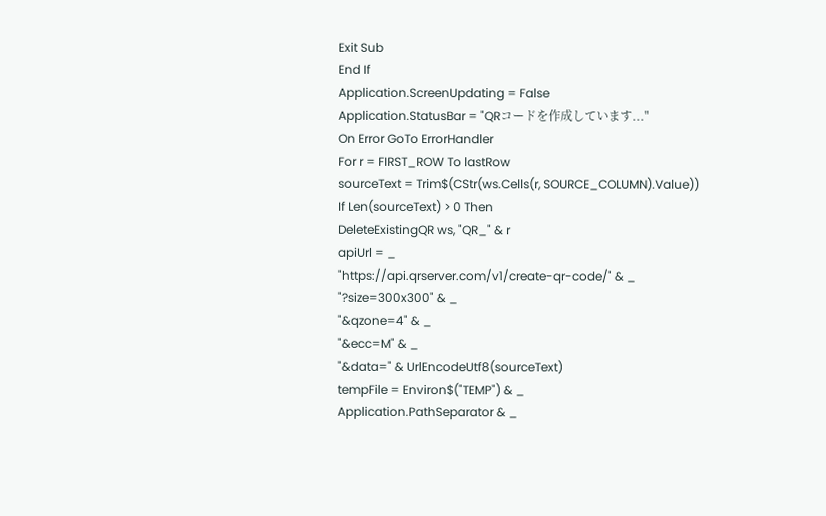Exit Sub
End If
Application.ScreenUpdating = False
Application.StatusBar = "QRコードを作成しています..."
On Error GoTo ErrorHandler
For r = FIRST_ROW To lastRow
sourceText = Trim$(CStr(ws.Cells(r, SOURCE_COLUMN).Value))
If Len(sourceText) > 0 Then
DeleteExistingQR ws, "QR_" & r
apiUrl = _
"https://api.qrserver.com/v1/create-qr-code/" & _
"?size=300x300" & _
"&qzone=4" & _
"&ecc=M" & _
"&data=" & UrlEncodeUtf8(sourceText)
tempFile = Environ$("TEMP") & _
Application.PathSeparator & _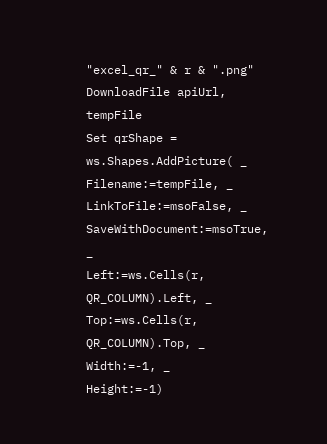"excel_qr_" & r & ".png"
DownloadFile apiUrl, tempFile
Set qrShape = ws.Shapes.AddPicture( _
Filename:=tempFile, _
LinkToFile:=msoFalse, _
SaveWithDocument:=msoTrue, _
Left:=ws.Cells(r, QR_COLUMN).Left, _
Top:=ws.Cells(r, QR_COLUMN).Top, _
Width:=-1, _
Height:=-1)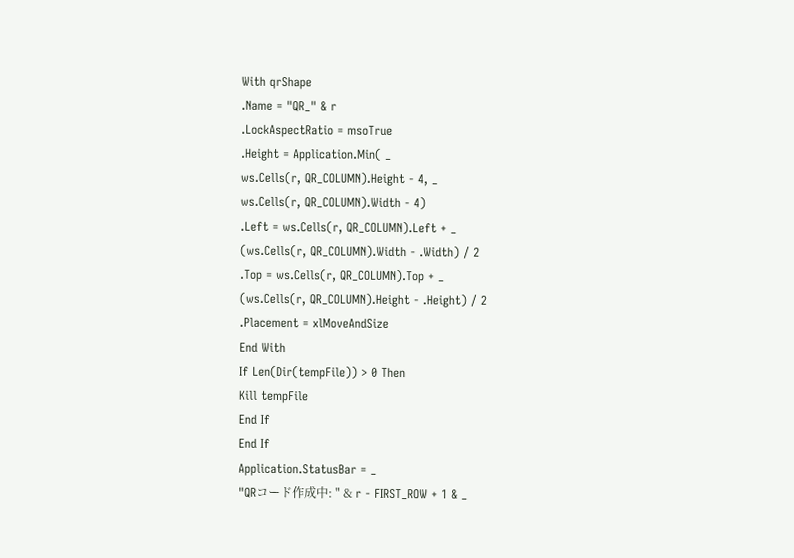With qrShape
.Name = "QR_" & r
.LockAspectRatio = msoTrue
.Height = Application.Min( _
ws.Cells(r, QR_COLUMN).Height - 4, _
ws.Cells(r, QR_COLUMN).Width - 4)
.Left = ws.Cells(r, QR_COLUMN).Left + _
(ws.Cells(r, QR_COLUMN).Width - .Width) / 2
.Top = ws.Cells(r, QR_COLUMN).Top + _
(ws.Cells(r, QR_COLUMN).Height - .Height) / 2
.Placement = xlMoveAndSize
End With
If Len(Dir(tempFile)) > 0 Then
Kill tempFile
End If
End If
Application.StatusBar = _
"QRコード作成中: " & r - FIRST_ROW + 1 & _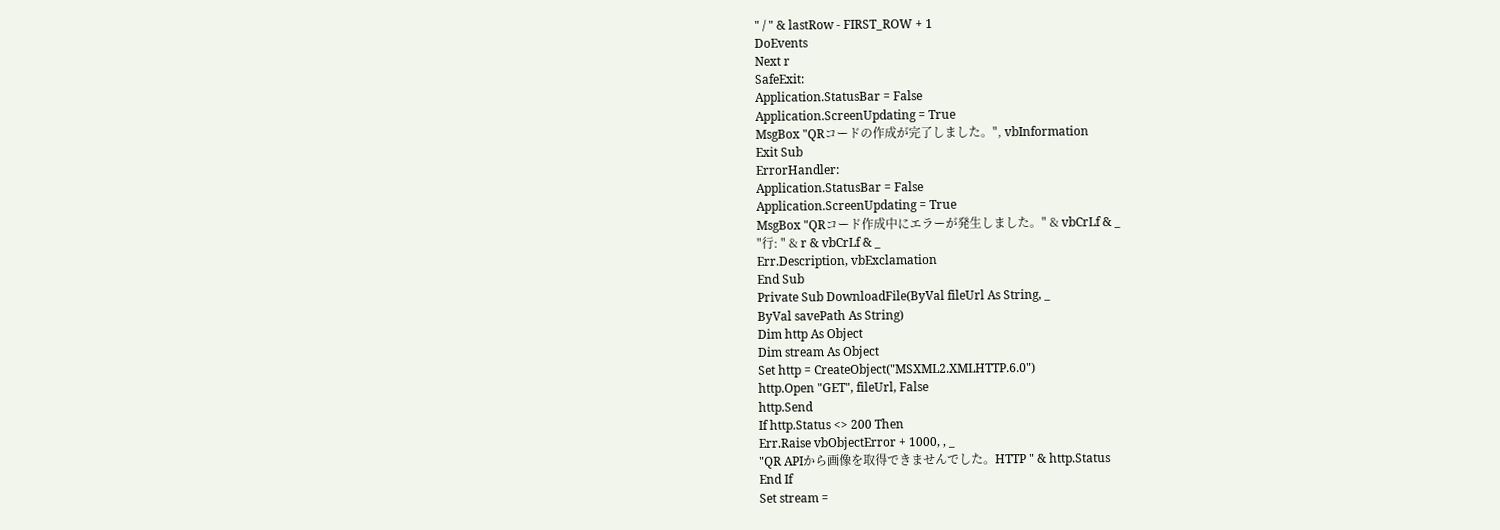" / " & lastRow - FIRST_ROW + 1
DoEvents
Next r
SafeExit:
Application.StatusBar = False
Application.ScreenUpdating = True
MsgBox "QRコードの作成が完了しました。", vbInformation
Exit Sub
ErrorHandler:
Application.StatusBar = False
Application.ScreenUpdating = True
MsgBox "QRコード作成中にエラーが発生しました。" & vbCrLf & _
"行: " & r & vbCrLf & _
Err.Description, vbExclamation
End Sub
Private Sub DownloadFile(ByVal fileUrl As String, _
ByVal savePath As String)
Dim http As Object
Dim stream As Object
Set http = CreateObject("MSXML2.XMLHTTP.6.0")
http.Open "GET", fileUrl, False
http.Send
If http.Status <> 200 Then
Err.Raise vbObjectError + 1000, , _
"QR APIから画像を取得できませんでした。HTTP " & http.Status
End If
Set stream =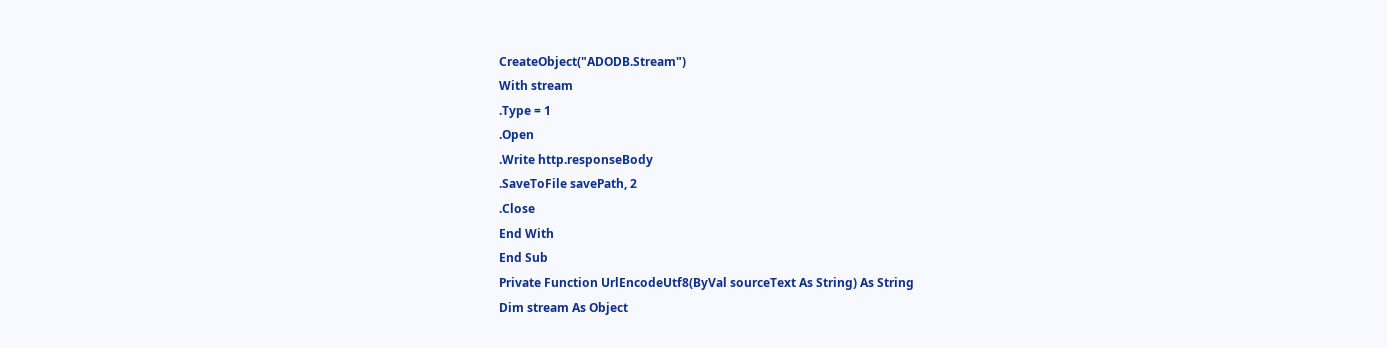CreateObject("ADODB.Stream")
With stream
.Type = 1
.Open
.Write http.responseBody
.SaveToFile savePath, 2
.Close
End With
End Sub
Private Function UrlEncodeUtf8(ByVal sourceText As String) As String
Dim stream As Object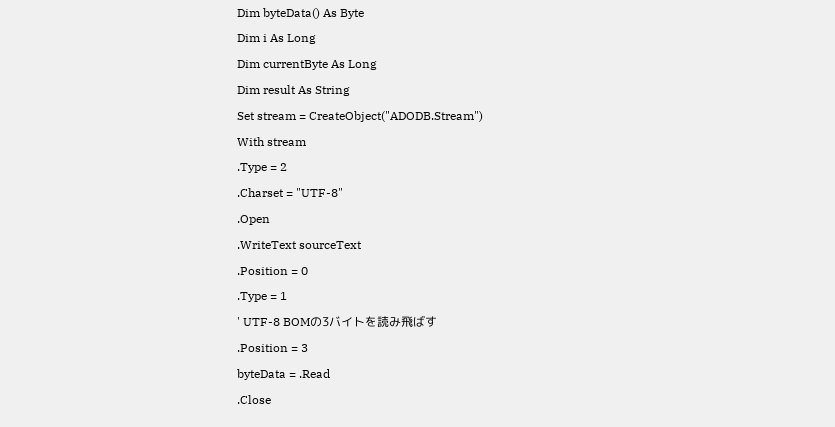Dim byteData() As Byte
Dim i As Long
Dim currentByte As Long
Dim result As String
Set stream = CreateObject("ADODB.Stream")
With stream
.Type = 2
.Charset = "UTF-8"
.Open
.WriteText sourceText
.Position = 0
.Type = 1
' UTF-8 BOMの3バイトを読み飛ばす
.Position = 3
byteData = .Read
.Close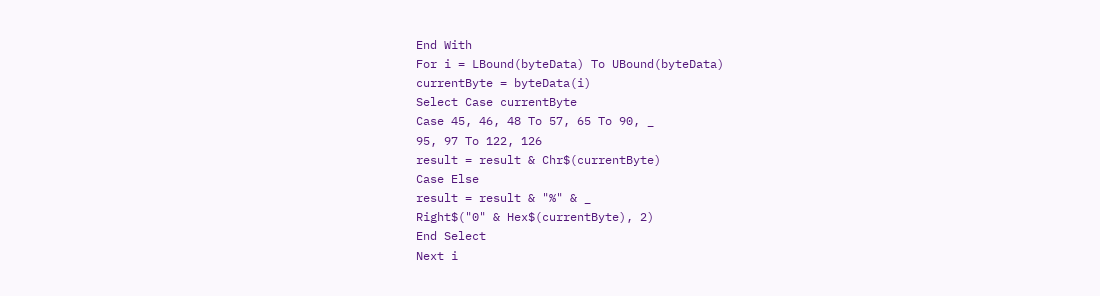End With
For i = LBound(byteData) To UBound(byteData)
currentByte = byteData(i)
Select Case currentByte
Case 45, 46, 48 To 57, 65 To 90, _
95, 97 To 122, 126
result = result & Chr$(currentByte)
Case Else
result = result & "%" & _
Right$("0" & Hex$(currentByte), 2)
End Select
Next i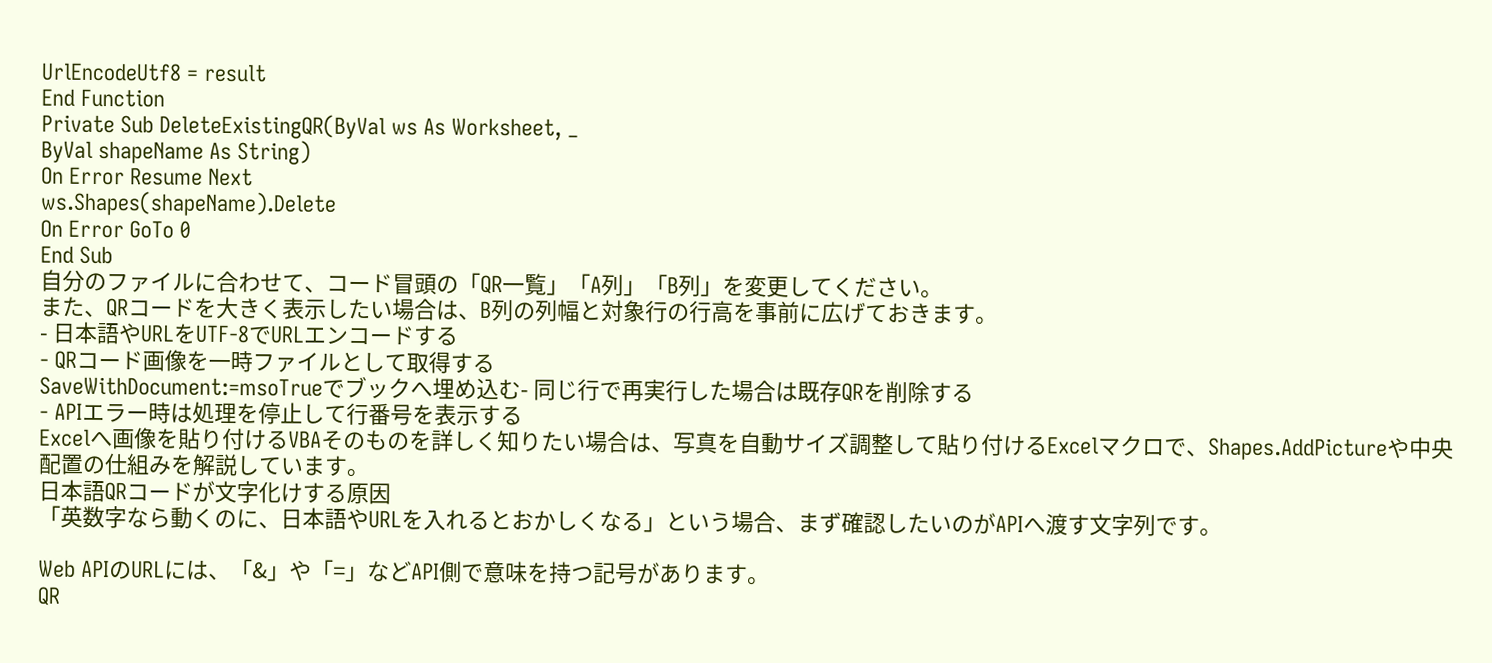UrlEncodeUtf8 = result
End Function
Private Sub DeleteExistingQR(ByVal ws As Worksheet, _
ByVal shapeName As String)
On Error Resume Next
ws.Shapes(shapeName).Delete
On Error GoTo 0
End Sub
自分のファイルに合わせて、コード冒頭の「QR一覧」「A列」「B列」を変更してください。
また、QRコードを大きく表示したい場合は、B列の列幅と対象行の行高を事前に広げておきます。
- 日本語やURLをUTF-8でURLエンコードする
- QRコード画像を一時ファイルとして取得する
SaveWithDocument:=msoTrueでブックへ埋め込む- 同じ行で再実行した場合は既存QRを削除する
- APIエラー時は処理を停止して行番号を表示する
Excelへ画像を貼り付けるVBAそのものを詳しく知りたい場合は、写真を自動サイズ調整して貼り付けるExcelマクロで、Shapes.AddPictureや中央配置の仕組みを解説しています。
日本語QRコードが文字化けする原因
「英数字なら動くのに、日本語やURLを入れるとおかしくなる」という場合、まず確認したいのがAPIへ渡す文字列です。

Web APIのURLには、「&」や「=」などAPI側で意味を持つ記号があります。
QR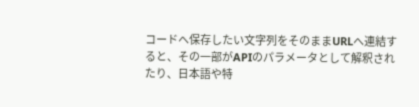コードへ保存したい文字列をそのままURLへ連結すると、その一部がAPIのパラメータとして解釈されたり、日本語や特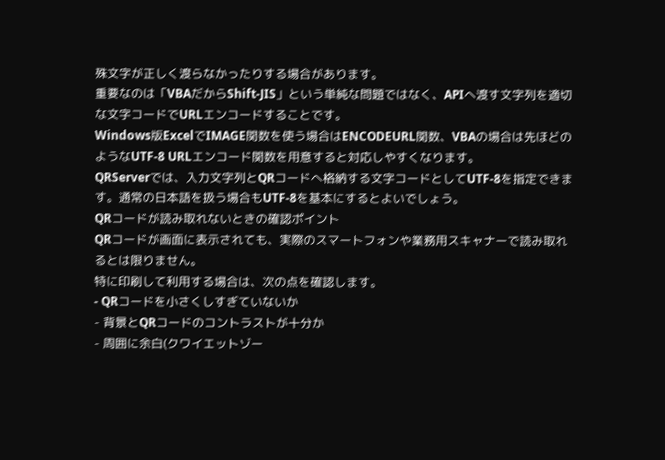殊文字が正しく渡らなかったりする場合があります。
重要なのは「VBAだからShift-JIS」という単純な問題ではなく、APIへ渡す文字列を適切な文字コードでURLエンコードすることです。
Windows版ExcelでIMAGE関数を使う場合はENCODEURL関数、VBAの場合は先ほどのようなUTF-8 URLエンコード関数を用意すると対応しやすくなります。
QRServerでは、入力文字列とQRコードへ格納する文字コードとしてUTF-8を指定できます。通常の日本語を扱う場合もUTF-8を基本にするとよいでしょう。
QRコードが読み取れないときの確認ポイント
QRコードが画面に表示されても、実際のスマートフォンや業務用スキャナーで読み取れるとは限りません。
特に印刷して利用する場合は、次の点を確認します。
- QRコードを小さくしすぎていないか
- 背景とQRコードのコントラストが十分か
- 周囲に余白(クワイエットゾー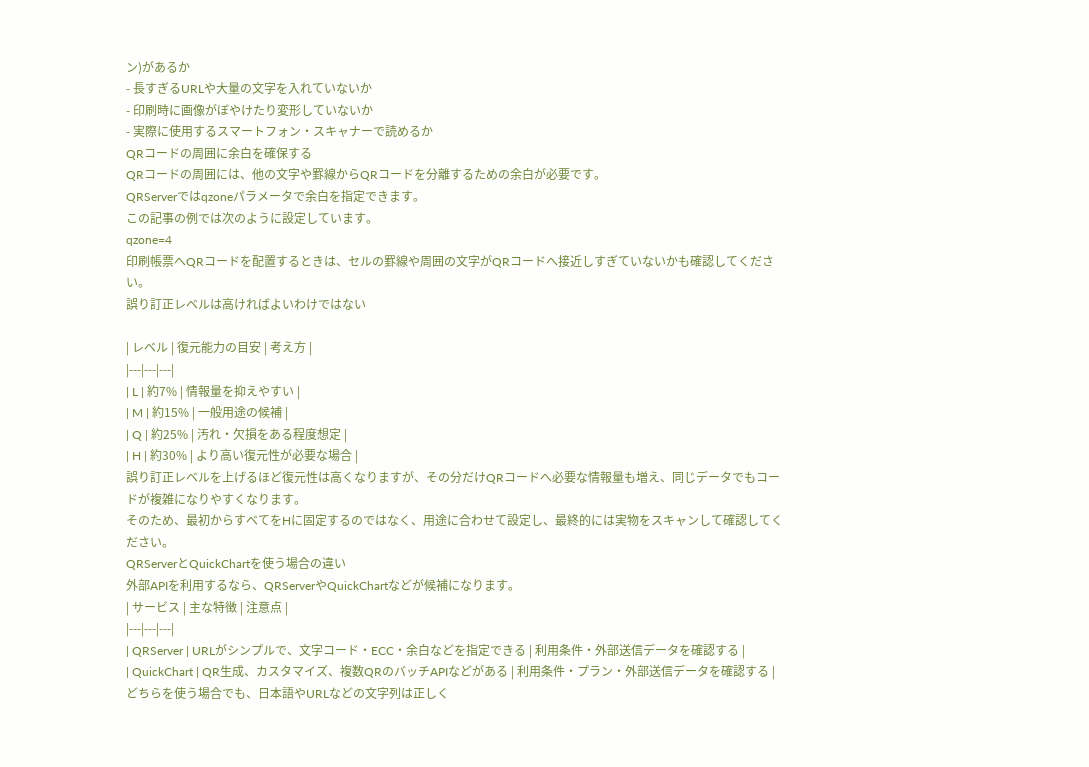ン)があるか
- 長すぎるURLや大量の文字を入れていないか
- 印刷時に画像がぼやけたり変形していないか
- 実際に使用するスマートフォン・スキャナーで読めるか
QRコードの周囲に余白を確保する
QRコードの周囲には、他の文字や罫線からQRコードを分離するための余白が必要です。
QRServerではqzoneパラメータで余白を指定できます。
この記事の例では次のように設定しています。
qzone=4
印刷帳票へQRコードを配置するときは、セルの罫線や周囲の文字がQRコードへ接近しすぎていないかも確認してください。
誤り訂正レベルは高ければよいわけではない

| レベル | 復元能力の目安 | 考え方 |
|---|---|---|
| L | 約7% | 情報量を抑えやすい |
| M | 約15% | 一般用途の候補 |
| Q | 約25% | 汚れ・欠損をある程度想定 |
| H | 約30% | より高い復元性が必要な場合 |
誤り訂正レベルを上げるほど復元性は高くなりますが、その分だけQRコードへ必要な情報量も増え、同じデータでもコードが複雑になりやすくなります。
そのため、最初からすべてをHに固定するのではなく、用途に合わせて設定し、最終的には実物をスキャンして確認してください。
QRServerとQuickChartを使う場合の違い
外部APIを利用するなら、QRServerやQuickChartなどが候補になります。
| サービス | 主な特徴 | 注意点 |
|---|---|---|
| QRServer | URLがシンプルで、文字コード・ECC・余白などを指定できる | 利用条件・外部送信データを確認する |
| QuickChart | QR生成、カスタマイズ、複数QRのバッチAPIなどがある | 利用条件・プラン・外部送信データを確認する |
どちらを使う場合でも、日本語やURLなどの文字列は正しく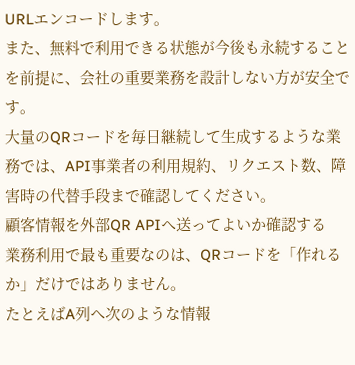URLエンコードします。
また、無料で利用できる状態が今後も永続することを前提に、会社の重要業務を設計しない方が安全です。
大量のQRコードを毎日継続して生成するような業務では、API事業者の利用規約、リクエスト数、障害時の代替手段まで確認してください。
顧客情報を外部QR APIへ送ってよいか確認する
業務利用で最も重要なのは、QRコードを「作れるか」だけではありません。
たとえばA列へ次のような情報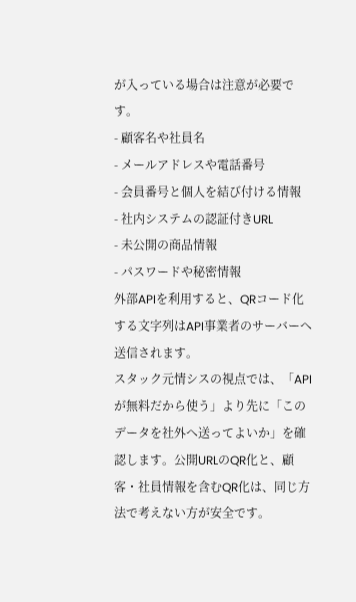が入っている場合は注意が必要です。
- 顧客名や社員名
- メールアドレスや電話番号
- 会員番号と個人を結び付ける情報
- 社内システムの認証付きURL
- 未公開の商品情報
- パスワードや秘密情報
外部APIを利用すると、QRコード化する文字列はAPI事業者のサーバーへ送信されます。
スタック元情シスの視点では、「APIが無料だから使う」より先に「このデータを社外へ送ってよいか」を確認します。公開URLのQR化と、顧客・社員情報を含むQR化は、同じ方法で考えない方が安全です。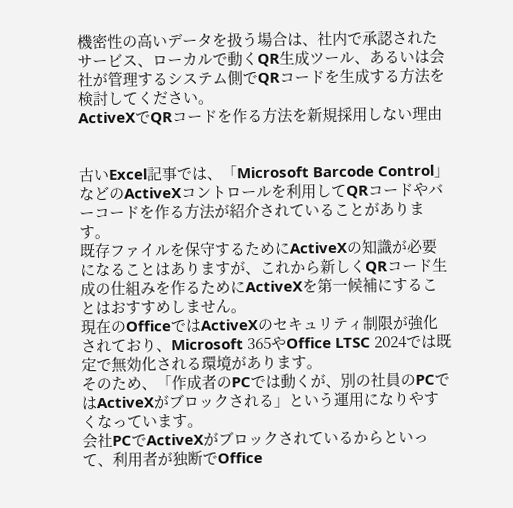機密性の高いデータを扱う場合は、社内で承認されたサービス、ローカルで動くQR生成ツール、あるいは会社が管理するシステム側でQRコードを生成する方法を検討してください。
ActiveXでQRコードを作る方法を新規採用しない理由


古いExcel記事では、「Microsoft Barcode Control」などのActiveXコントロールを利用してQRコードやバーコードを作る方法が紹介されていることがあります。
既存ファイルを保守するためにActiveXの知識が必要になることはありますが、これから新しくQRコード生成の仕組みを作るためにActiveXを第一候補にすることはおすすめしません。
現在のOfficeではActiveXのセキュリティ制限が強化されており、Microsoft 365やOffice LTSC 2024では既定で無効化される環境があります。
そのため、「作成者のPCでは動くが、別の社員のPCではActiveXがブロックされる」という運用になりやすくなっています。
会社PCでActiveXがブロックされているからといって、利用者が独断でOffice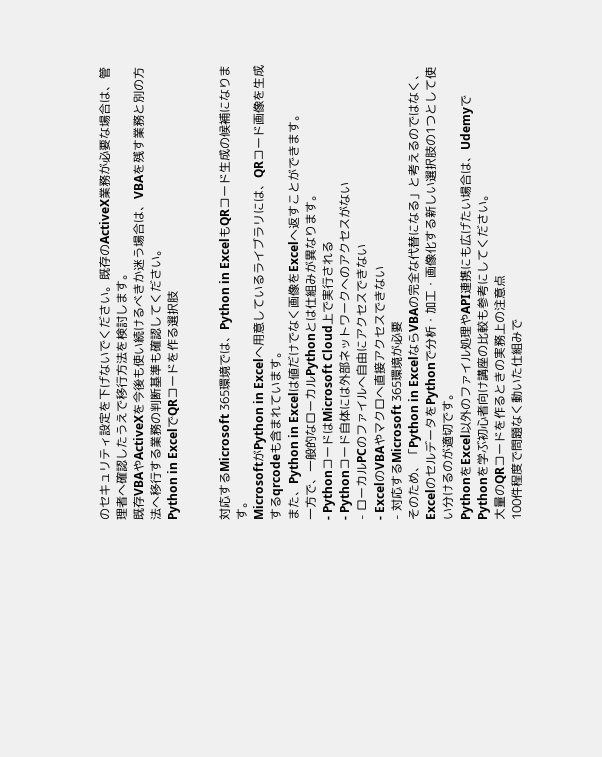のセキュリティ設定を下げないでください。既存のActiveX業務が必要な場合は、管理者へ確認したうえで移行方法を検討します。
既存VBAやActiveXを今後も使い続けるべきか迷う場合は、VBAを残す業務と別の方法へ移行する業務の判断基準も確認してください。
Python in ExcelでQRコードを作る選択肢


対応するMicrosoft 365環境では、Python in ExcelもQRコード生成の候補になります。
MicrosoftがPython in Excelへ用意しているライブラリには、QRコード画像を生成するqrcodeも含まれています。
また、Python in Excelは値だけでなく画像をExcelへ返すことができます。
一方で、一般的なローカルPythonとは仕組みが異なります。
- PythonコードはMicrosoft Cloud上で実行される
- Pythonコード自体には外部ネットワークへのアクセスがない
- ローカルPCのファイルへ自由にアクセスできない
- ExcelのVBAやマクロへ直接アクセスできない
- 対応するMicrosoft 365環境が必要
そのため、「Python in ExcelならVBAの完全な代替になる」と考えるのではなく、ExcelのセルデータをPythonで分析・加工・画像化する新しい選択肢の1つとして使い分けるのが適切です。
PythonをExcel以外のファイル処理やAPI連携にも広げたい場合は、UdemyでPythonを学ぶ初心者向け講座の比較も参考にしてください。
大量のQRコードを作るときの実務上の注意点
100件程度で問題なく動いた仕組みで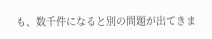も、数千件になると別の問題が出てきま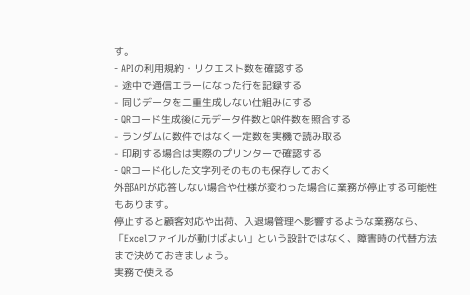す。
- APIの利用規約・リクエスト数を確認する
- 途中で通信エラーになった行を記録する
- 同じデータを二重生成しない仕組みにする
- QRコード生成後に元データ件数とQR件数を照合する
- ランダムに数件ではなく一定数を実機で読み取る
- 印刷する場合は実際のプリンターで確認する
- QRコード化した文字列そのものも保存しておく
外部APIが応答しない場合や仕様が変わった場合に業務が停止する可能性もあります。
停止すると顧客対応や出荷、入退場管理へ影響するような業務なら、「Excelファイルが動けばよい」という設計ではなく、障害時の代替方法まで決めておきましょう。
実務で使える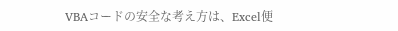VBAコードの安全な考え方は、Excel便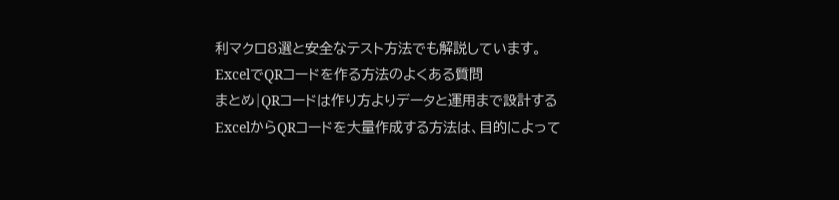利マクロ8選と安全なテスト方法でも解説しています。
ExcelでQRコードを作る方法のよくある質問
まとめ|QRコードは作り方よりデータと運用まで設計する
ExcelからQRコードを大量作成する方法は、目的によって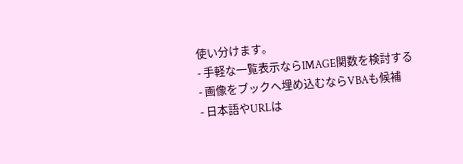使い分けます。
- 手軽な一覧表示ならIMAGE関数を検討する
- 画像をブックへ埋め込むならVBAも候補
- 日本語やURLは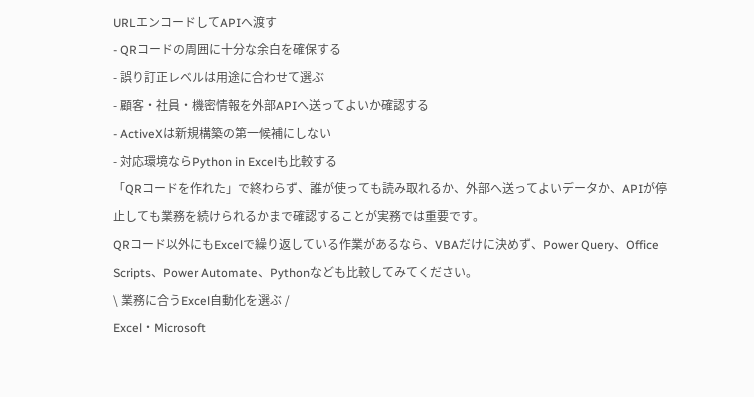URLエンコードしてAPIへ渡す
- QRコードの周囲に十分な余白を確保する
- 誤り訂正レベルは用途に合わせて選ぶ
- 顧客・社員・機密情報を外部APIへ送ってよいか確認する
- ActiveXは新規構築の第一候補にしない
- 対応環境ならPython in Excelも比較する
「QRコードを作れた」で終わらず、誰が使っても読み取れるか、外部へ送ってよいデータか、APIが停止しても業務を続けられるかまで確認することが実務では重要です。
QRコード以外にもExcelで繰り返している作業があるなら、VBAだけに決めず、Power Query、Office Scripts、Power Automate、Pythonなども比較してみてください。
\ 業務に合うExcel自動化を選ぶ /
Excel・Microsoft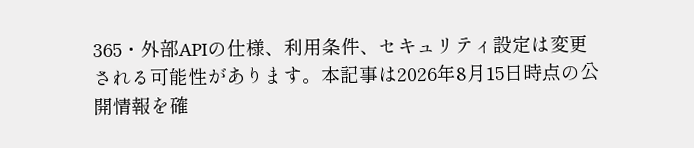365・外部APIの仕様、利用条件、セキュリティ設定は変更される可能性があります。本記事は2026年8月15日時点の公開情報を確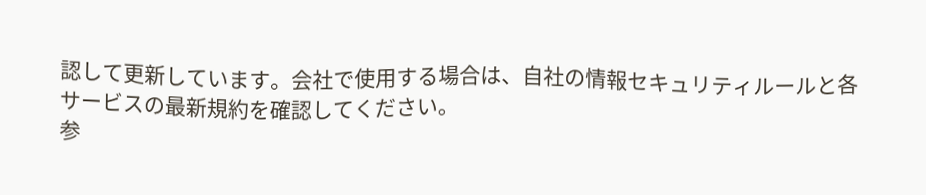認して更新しています。会社で使用する場合は、自社の情報セキュリティルールと各サービスの最新規約を確認してください。
参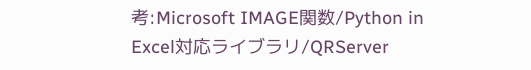考:Microsoft IMAGE関数/Python in Excel対応ライブラリ/QRServer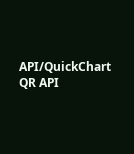API/QuickChart QR API